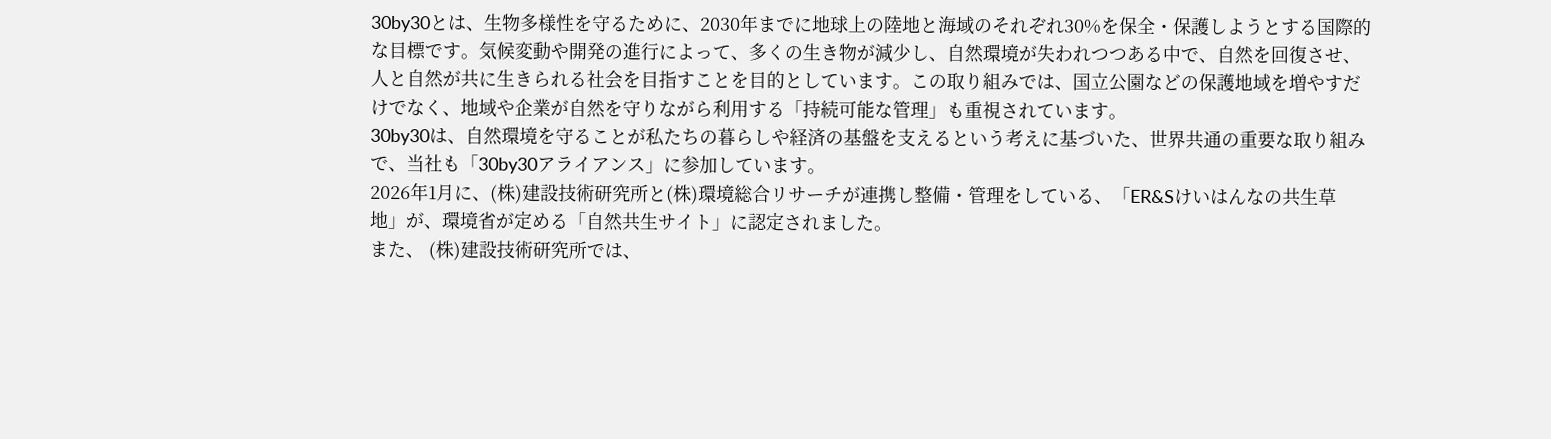30by30とは、生物多様性を守るために、2030年までに地球上の陸地と海域のそれぞれ30%を保全・保護しようとする国際的な目標です。気候変動や開発の進行によって、多くの生き物が減少し、自然環境が失われつつある中で、自然を回復させ、人と自然が共に生きられる社会を目指すことを目的としています。この取り組みでは、国立公園などの保護地域を増やすだけでなく、地域や企業が自然を守りながら利用する「持続可能な管理」も重視されています。
30by30は、自然環境を守ることが私たちの暮らしや経済の基盤を支えるという考えに基づいた、世界共通の重要な取り組みで、当社も「30by30アライアンス」に参加しています。
2026年1月に、(株)建設技術研究所と(株)環境総合リサーチが連携し整備・管理をしている、「ER&Sけいはんなの共生草地」が、環境省が定める「自然共生サイト」に認定されました。
また、 (株)建設技術研究所では、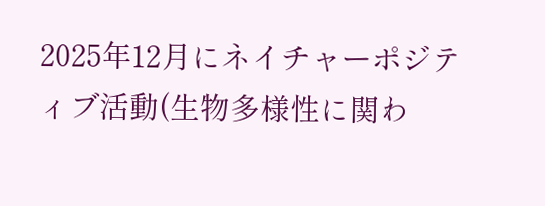2025年12月にネイチャーポジティブ活動(生物多様性に関わ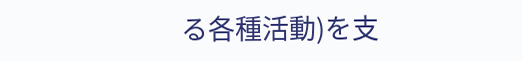る各種活動)を支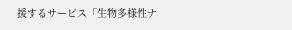援するサービス「生物多様性ナ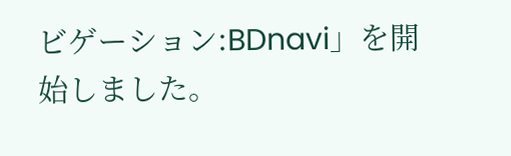ビゲーション:BDnavi」を開始しました。